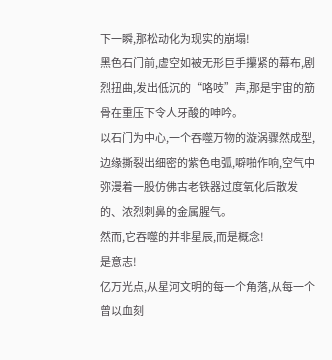下一瞬,那松动化为现实的崩塌!
黑色石门前,虚空如被无形巨手攥紧的幕布,剧烈扭曲,发出低沉的“咯吱”声,那是宇宙的筋骨在重压下令人牙酸的呻吟。
以石门为中心,一个吞噬万物的漩涡骤然成型,边缘撕裂出细密的紫色电弧,噼啪作响,空气中弥漫着一股仿佛古老铁器过度氧化后散发的、浓烈刺鼻的金属腥气。
然而,它吞噬的并非星辰,而是概念!
是意志!
亿万光点,从星河文明的每一个角落,从每一个曾以血刻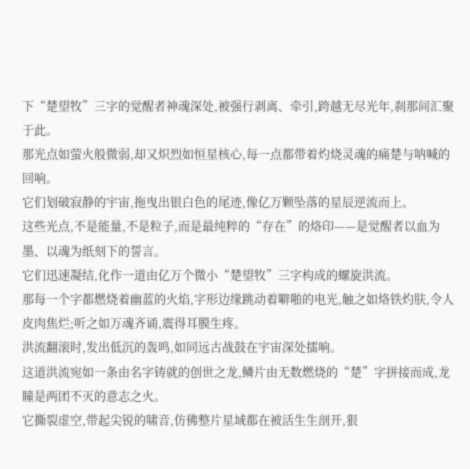下“楚望牧”三字的觉醒者神魂深处,被强行剥离、牵引,跨越无尽光年,刹那间汇聚于此。
那光点如萤火般微弱,却又炽烈如恒星核心,每一点都带着灼烧灵魂的痛楚与呐喊的回响。
它们划破寂静的宇宙,拖曳出银白色的尾迹,像亿万颗坠落的星辰逆流而上。
这些光点,不是能量,不是粒子,而是最纯粹的“存在”的烙印——是觉醒者以血为墨、以魂为纸刻下的誓言。
它们迅速凝结,化作一道由亿万个微小“楚望牧”三字构成的螺旋洪流。
那每一个字都燃烧着幽蓝的火焰,字形边缘跳动着噼啪的电光,触之如烙铁灼肤,令人皮肉焦烂;听之如万魂齐诵,震得耳膜生疼。
洪流翻滚时,发出低沉的轰鸣,如同远古战鼓在宇宙深处擂响。
这道洪流宛如一条由名字铸就的创世之龙,鳞片由无数燃烧的“楚”字拼接而成,龙瞳是两团不灭的意志之火。
它撕裂虚空,带起尖锐的啸音,仿佛整片星域都在被活生生剖开,狠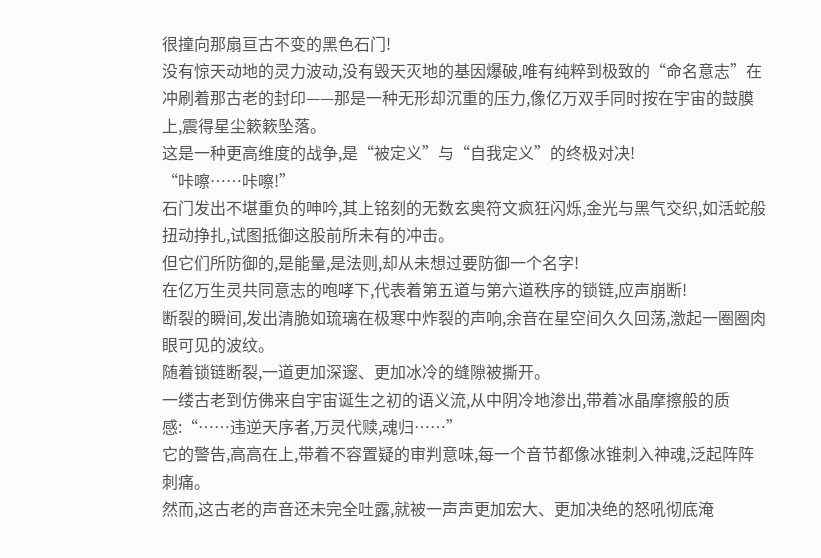很撞向那扇亘古不变的黑色石门!
没有惊天动地的灵力波动,没有毁天灭地的基因爆破,唯有纯粹到极致的“命名意志”在冲刷着那古老的封印——那是一种无形却沉重的压力,像亿万双手同时按在宇宙的鼓膜上,震得星尘簌簌坠落。
这是一种更高维度的战争,是“被定义”与“自我定义”的终极对决!
“咔嚓……咔嚓!”
石门发出不堪重负的呻吟,其上铭刻的无数玄奥符文疯狂闪烁,金光与黑气交织,如活蛇般扭动挣扎,试图抵御这股前所未有的冲击。
但它们所防御的,是能量,是法则,却从未想过要防御一个名字!
在亿万生灵共同意志的咆哮下,代表着第五道与第六道秩序的锁链,应声崩断!
断裂的瞬间,发出清脆如琉璃在极寒中炸裂的声响,余音在星空间久久回荡,激起一圈圈肉眼可见的波纹。
随着锁链断裂,一道更加深邃、更加冰冷的缝隙被撕开。
一缕古老到仿佛来自宇宙诞生之初的语义流,从中阴冷地渗出,带着冰晶摩擦般的质感:“……违逆天序者,万灵代赎,魂归……”
它的警告,高高在上,带着不容置疑的审判意味,每一个音节都像冰锥刺入神魂,泛起阵阵刺痛。
然而,这古老的声音还未完全吐露,就被一声声更加宏大、更加决绝的怒吼彻底淹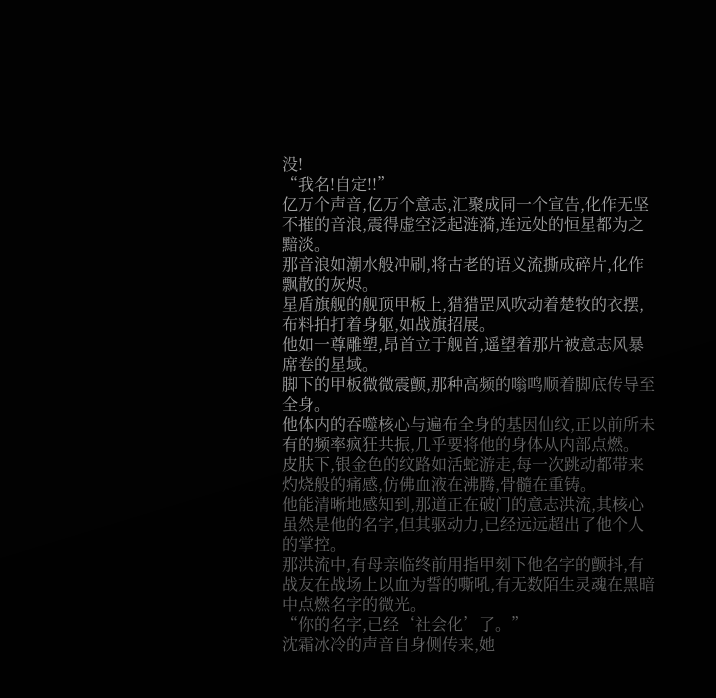没!
“我名!自定!!”
亿万个声音,亿万个意志,汇聚成同一个宣告,化作无坚不摧的音浪,震得虚空泛起涟漪,连远处的恒星都为之黯淡。
那音浪如潮水般冲刷,将古老的语义流撕成碎片,化作飘散的灰烬。
星盾旗舰的舰顶甲板上,猎猎罡风吹动着楚牧的衣摆,布料拍打着身躯,如战旗招展。
他如一尊雕塑,昂首立于舰首,遥望着那片被意志风暴席卷的星域。
脚下的甲板微微震颤,那种高频的嗡鸣顺着脚底传导至全身。
他体内的吞噬核心与遍布全身的基因仙纹,正以前所未有的频率疯狂共振,几乎要将他的身体从内部点燃。
皮肤下,银金色的纹路如活蛇游走,每一次跳动都带来灼烧般的痛感,仿佛血液在沸腾,骨髓在重铸。
他能清晰地感知到,那道正在破门的意志洪流,其核心虽然是他的名字,但其驱动力,已经远远超出了他个人的掌控。
那洪流中,有母亲临终前用指甲刻下他名字的颤抖,有战友在战场上以血为誓的嘶吼,有无数陌生灵魂在黑暗中点燃名字的微光。
“你的名字,已经‘社会化’了。”
沈霜冰冷的声音自身侧传来,她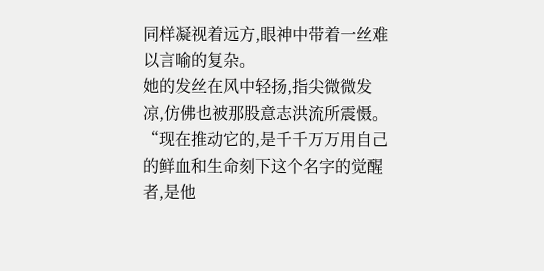同样凝视着远方,眼神中带着一丝难以言喻的复杂。
她的发丝在风中轻扬,指尖微微发凉,仿佛也被那股意志洪流所震慑。
“现在推动它的,是千千万万用自己的鲜血和生命刻下这个名字的觉醒者,是他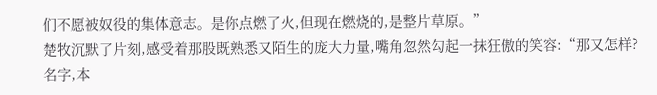们不愿被奴役的集体意志。是你点燃了火,但现在燃烧的,是整片草原。”
楚牧沉默了片刻,感受着那股既熟悉又陌生的庞大力量,嘴角忽然勾起一抹狂傲的笑容:“那又怎样?名字,本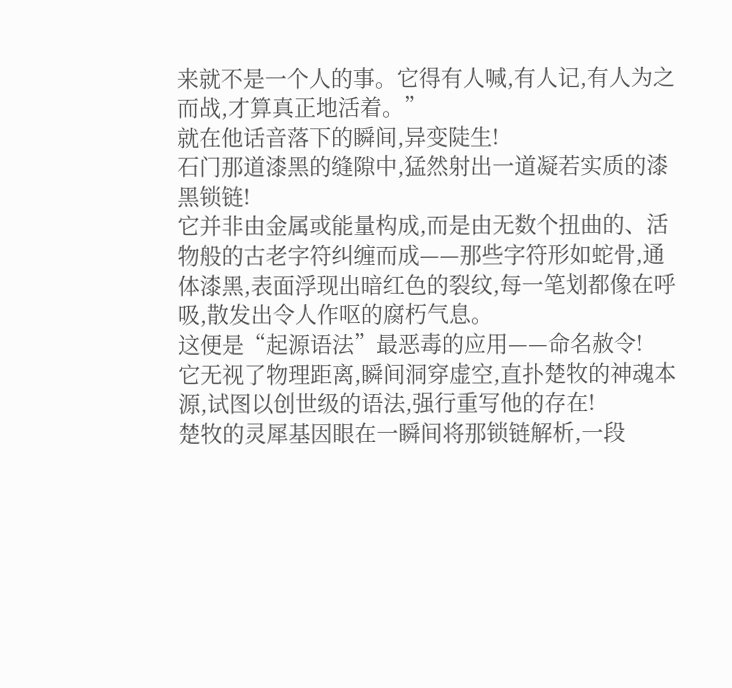来就不是一个人的事。它得有人喊,有人记,有人为之而战,才算真正地活着。”
就在他话音落下的瞬间,异变陡生!
石门那道漆黑的缝隙中,猛然射出一道凝若实质的漆黑锁链!
它并非由金属或能量构成,而是由无数个扭曲的、活物般的古老字符纠缠而成——那些字符形如蛇骨,通体漆黑,表面浮现出暗红色的裂纹,每一笔划都像在呼吸,散发出令人作呕的腐朽气息。
这便是“起源语法”最恶毒的应用——命名赦令!
它无视了物理距离,瞬间洞穿虚空,直扑楚牧的神魂本源,试图以创世级的语法,强行重写他的存在!
楚牧的灵犀基因眼在一瞬间将那锁链解析,一段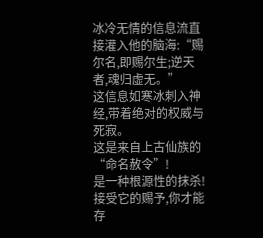冰冷无情的信息流直接灌入他的脑海:“赐尔名,即赐尔生;逆天者,魂归虚无。”
这信息如寒冰刺入神经,带着绝对的权威与死寂。
这是来自上古仙族的“命名赦令”!
是一种根源性的抹杀!
接受它的赐予,你才能存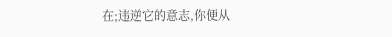在;违逆它的意志,你便从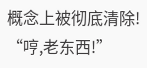概念上被彻底清除!
“哼,老东西!”